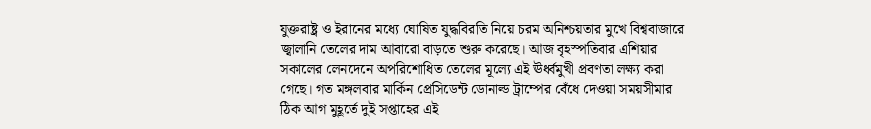যুক্তরাষ্ট্র ও ইরানের মধ্যে ঘোষিত যুদ্ধবিরতি নিয়ে চরম অনিশ্চয়তার মুখে বিশ্ববাজারে জ্বালানি তেলের দাম আবারো বাড়তে শুরু করেছে। আজ বৃহস্পতিবার এশিয়ার সকালের লেনদেনে অপরিশোধিত তেলের মূল্যে এই ঊর্ধ্বমুখী প্রবণতা লক্ষ্য করা গেছে। গত মঙ্গলবার মার্কিন প্রেসিডেন্ট ডোনাল্ড ট্রাম্পের বেঁধে দেওয়া সময়সীমার ঠিক আগ মুহূর্তে দুই সপ্তাহের এই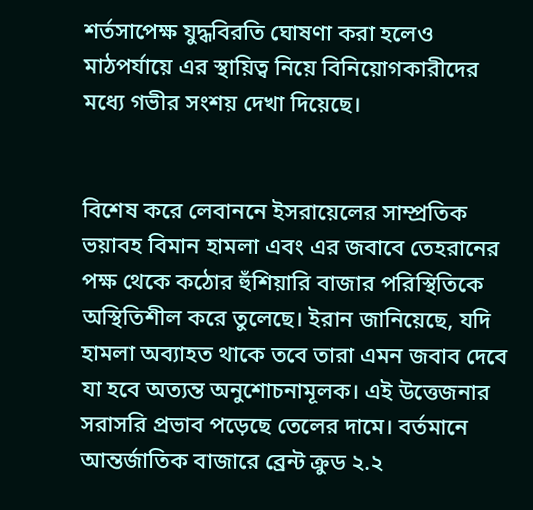শর্তসাপেক্ষ যুদ্ধবিরতি ঘোষণা করা হলেও মাঠপর্যায়ে এর স্থায়িত্ব নিয়ে বিনিয়োগকারীদের মধ্যে গভীর সংশয় দেখা দিয়েছে।


বিশেষ করে লেবাননে ইসরায়েলের সাম্প্রতিক ভয়াবহ বিমান হামলা এবং এর জবাবে তেহরানের পক্ষ থেকে কঠোর হুঁশিয়ারি বাজার পরিস্থিতিকে অস্থিতিশীল করে তুলেছে। ইরান জানিয়েছে, যদি হামলা অব্যাহত থাকে তবে তারা এমন জবাব দেবে যা হবে অত্যন্ত অনুশোচনামূলক। এই উত্তেজনার সরাসরি প্রভাব পড়েছে তেলের দামে। বর্তমানে আন্তর্জাতিক বাজারে ব্রেন্ট ক্রুড ২.২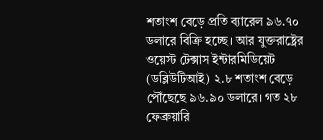শতাংশ বেড়ে প্রতি ব্যারেল ৯৬.৭০ ডলারে বিক্রি হচ্ছে। আর যুক্তরাষ্ট্রের ওয়েস্ট টেক্সাস ইন্টারমিডিয়েট (ডব্লিউটিআই) ২.৮ শতাংশ বেড়ে পৌঁছেছে ৯৬.৯০ ডলারে। গত ২৮ ফেব্রুয়ারি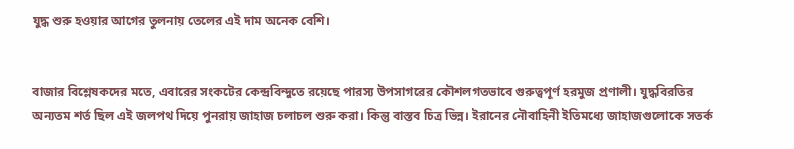যুদ্ধ শুরু হওয়ার আগের তুলনায় তেলের এই দাম অনেক বেশি।


বাজার বিশ্লেষকদের মতে, এবারের সংকটের কেন্দ্রবিন্দুতে রয়েছে পারস্য উপসাগরের কৌশলগতভাবে গুরুত্বপূর্ণ হরমুজ প্রণালী। যুদ্ধবিরতির অন্যতম শর্ত ছিল এই জলপথ দিয়ে পুনরায় জাহাজ চলাচল শুরু করা। কিন্তু বাস্তব চিত্র ভিন্ন। ইরানের নৌবাহিনী ইতিমধ্যে জাহাজগুলোকে সতর্ক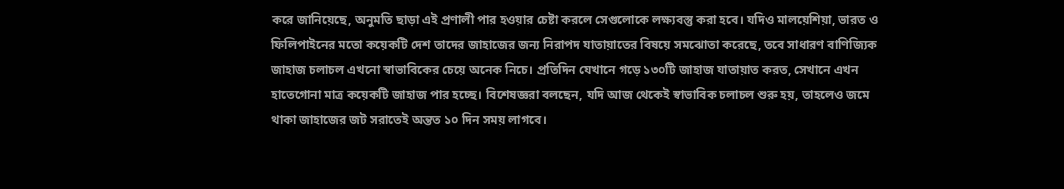করে জানিয়েছে, অনুমতি ছাড়া এই প্রণালী পার হওয়ার চেষ্টা করলে সেগুলোকে লক্ষ্যবস্তু করা হবে। যদিও মালয়েশিয়া, ভারত ও ফিলিপাইনের মতো কয়েকটি দেশ তাদের জাহাজের জন্য নিরাপদ যাতায়াতের বিষয়ে সমঝোতা করেছে, তবে সাধারণ বাণিজ্যিক জাহাজ চলাচল এখনো স্বাভাবিকের চেয়ে অনেক নিচে। প্রতিদিন যেখানে গড়ে ১৩০টি জাহাজ যাতায়াত করত, সেখানে এখন হাতেগোনা মাত্র কয়েকটি জাহাজ পার হচ্ছে। বিশেষজ্ঞরা বলছেন, যদি আজ থেকেই স্বাভাবিক চলাচল শুরু হয়, তাহলেও জমে থাকা জাহাজের জট সরাতেই অন্তত ১০ দিন সময় লাগবে।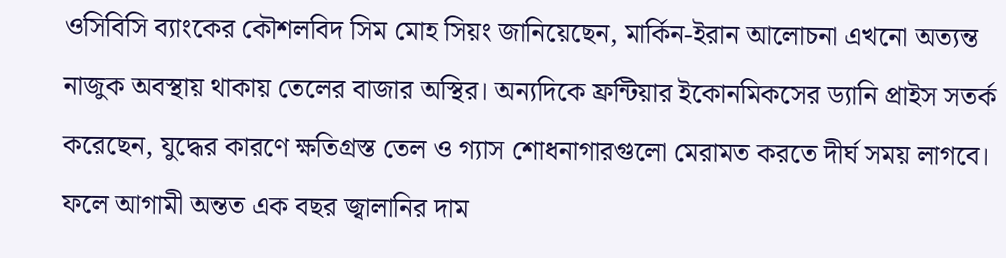ওসিবিসি ব্যাংকের কৌশলবিদ সিম মোহ সিয়ং জানিয়েছেন, মার্কিন-ইরান আলোচনা এখনো অত্যন্ত নাজুক অবস্থায় থাকায় তেলের বাজার অস্থির। অন্যদিকে ফ্রন্টিয়ার ইকোনমিকসের ড্যানি প্রাইস সতর্ক করেছেন, যুদ্ধের কারণে ক্ষতিগ্রস্ত তেল ও গ্যাস শোধনাগারগুলো মেরামত করতে দীর্ঘ সময় লাগবে। ফলে আগামী অন্তত এক বছর জ্বালানির দাম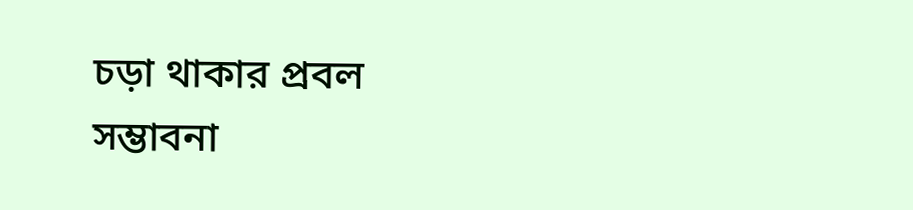চড়া থাকার প্রবল সম্ভাবনা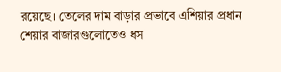রয়েছে। তেলের দাম বাড়ার প্রভাবে এশিয়ার প্রধান শেয়ার বাজারগুলোতেও ধস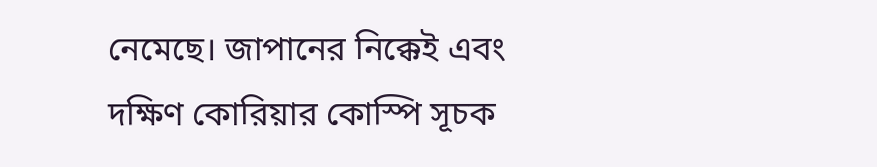নেমেছে। জাপানের নিক্কেই এবং দক্ষিণ কোরিয়ার কোস্পি সূচক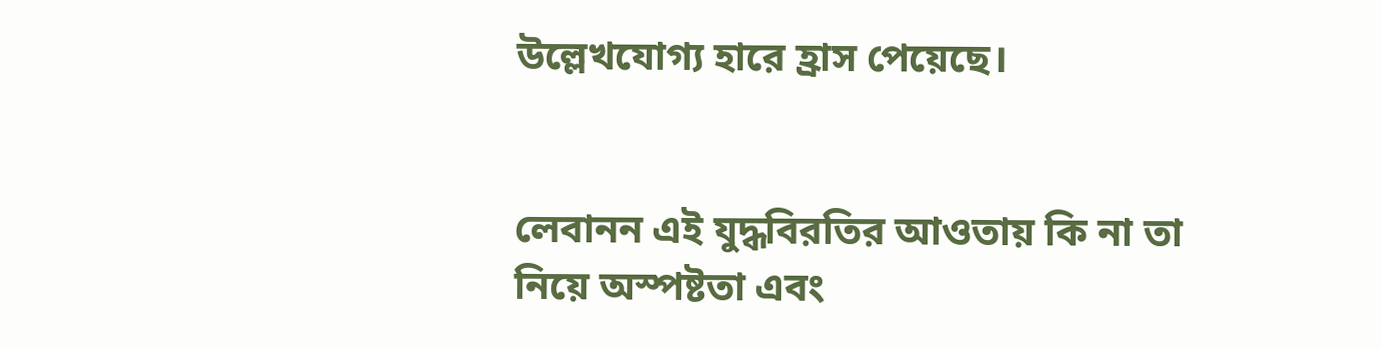উল্লেখযোগ্য হারে হ্রাস পেয়েছে।


লেবানন এই যুদ্ধবিরতির আওতায় কি না তা নিয়ে অস্পষ্টতা এবং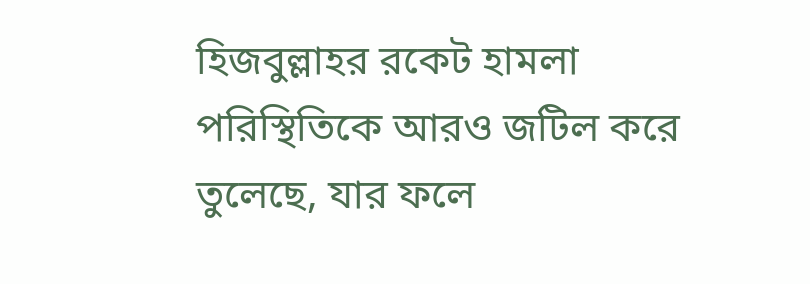হিজবুল্লাহর রকেট হামলা পরিস্থিতিকে আরও জটিল করে তুলেছে, যার ফলে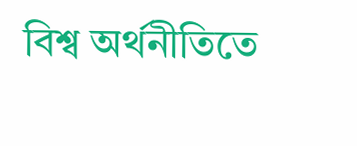বিশ্ব অর্থনীতিতে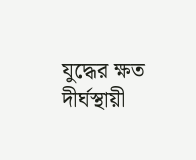যুদ্ধের ক্ষত দীর্ঘস্থায়ী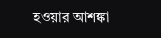হওয়ার আশঙ্কা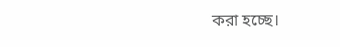করা হচ্ছে।